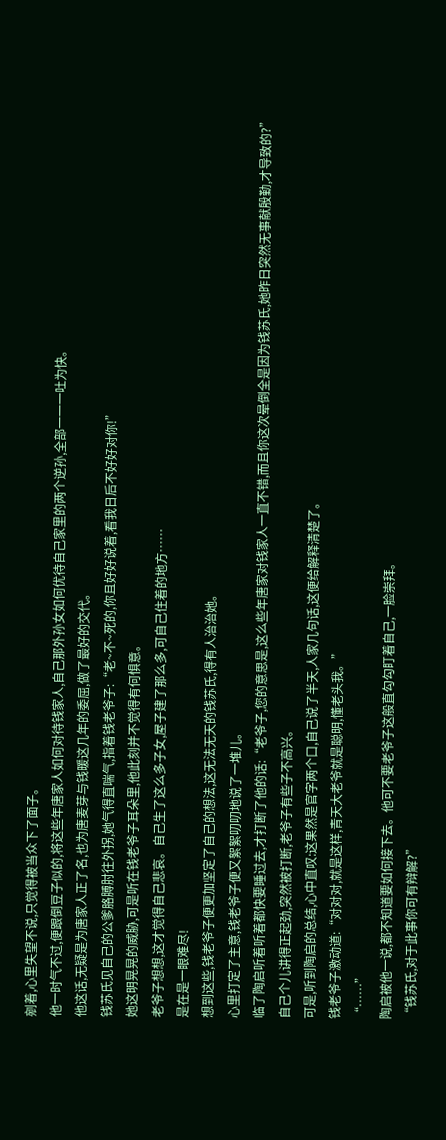剜着,心里失望不说,只觉得被当众下了面子。
他一时气不过,便跟倒豆子似的,将这些年唐家人如何对待钱家人,自己那外孙女如何优待自己家里的两个逆孙,全部一一一吐为快。
他这话,无疑是为唐家人正了名,也为唐麦芽与钱暖这几年的委屈,做了最好的交代。
钱苏氏见自己的公爹胳膊肘往外拐,她气得直喘气,指着钱老爷子:“老~不~死的,你且好好说着,看我日后不好好对你!”
她这明晃晃的威胁,可是听在钱老爷子耳朵里,他此刻并不觉得有何惧意。
老爷子想想,这才觉得自己悲哀。自己生了这么多子女,屋子建了那么多,可自己住着的地方……
是在是一眼难尽!
想到这些,钱老爷子便更加坚定了自己的想法,这无法无天的钱苏氏,得有人治治她。
心里打定了主意,钱老爷子便又絮絮叨叨地说了一堆儿。
临了陶启听着听着都快要睡过去,才打断了他的话:“老爷子,您的意思是,这么些年唐家对钱家人一直不错,而且你这次晕倒全是因为钱苏氏,她昨日突然无事献殷勤,才导致的?”
自己个儿讲得正起劲,突然被打断,老爷子有些子不高兴。
可是,听到陶启的总结,心中直叹:这果然是官字两个口,自己说了半天,人家几句话,这便给解释清楚了。
钱老爷子激动道:“对对对,就是这样,青天大老爷就是聪明,懂老头我。”
“……”
陶启被他一说,都不知道要如何接下去。他可不要老爷子这般直勾勾盯着自己,一脸崇拜。
“钱苏氏,对于此事你可有辩解?”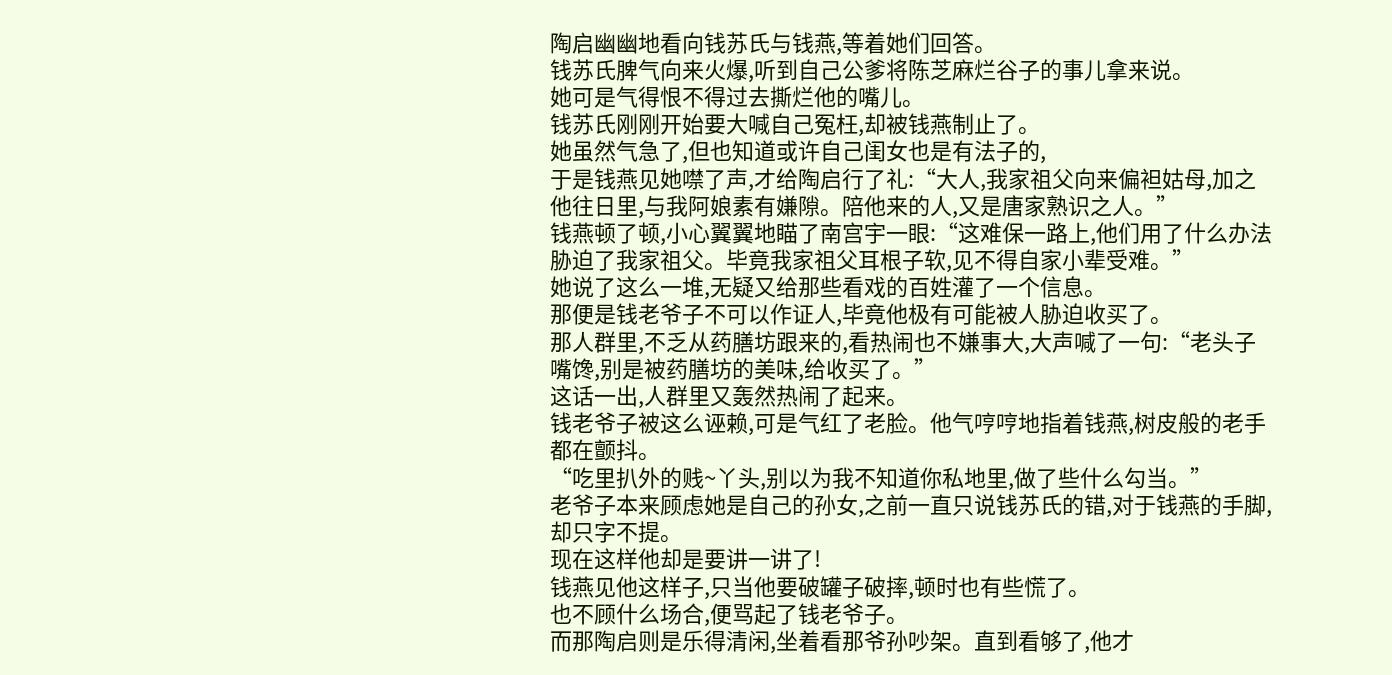陶启幽幽地看向钱苏氏与钱燕,等着她们回答。
钱苏氏脾气向来火爆,听到自己公爹将陈芝麻烂谷子的事儿拿来说。
她可是气得恨不得过去撕烂他的嘴儿。
钱苏氏刚刚开始要大喊自己冤枉,却被钱燕制止了。
她虽然气急了,但也知道或许自己闺女也是有法子的,
于是钱燕见她噤了声,才给陶启行了礼:“大人,我家祖父向来偏袒姑母,加之他往日里,与我阿娘素有嫌隙。陪他来的人,又是唐家熟识之人。”
钱燕顿了顿,小心翼翼地瞄了南宫宇一眼:“这难保一路上,他们用了什么办法胁迫了我家祖父。毕竟我家祖父耳根子软,见不得自家小辈受难。”
她说了这么一堆,无疑又给那些看戏的百姓灌了一个信息。
那便是钱老爷子不可以作证人,毕竟他极有可能被人胁迫收买了。
那人群里,不乏从药膳坊跟来的,看热闹也不嫌事大,大声喊了一句:“老头子嘴馋,别是被药膳坊的美味,给收买了。”
这话一出,人群里又轰然热闹了起来。
钱老爷子被这么诬赖,可是气红了老脸。他气哼哼地指着钱燕,树皮般的老手都在颤抖。
“吃里扒外的贱~丫头,别以为我不知道你私地里,做了些什么勾当。”
老爷子本来顾虑她是自己的孙女,之前一直只说钱苏氏的错,对于钱燕的手脚,却只字不提。
现在这样他却是要讲一讲了!
钱燕见他这样子,只当他要破罐子破摔,顿时也有些慌了。
也不顾什么场合,便骂起了钱老爷子。
而那陶启则是乐得清闲,坐着看那爷孙吵架。直到看够了,他才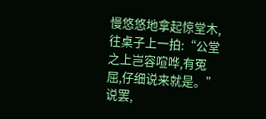慢悠悠地拿起惊堂木,往桌子上一拍:“公堂之上岂容喧哗,有冤屈,仔细说来就是。”
说罢,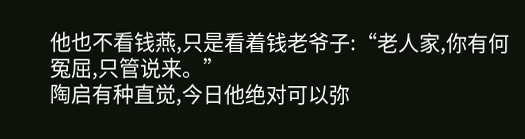他也不看钱燕,只是看着钱老爷子:“老人家,你有何冤屈,只管说来。”
陶启有种直觉,今日他绝对可以弥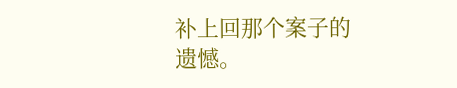补上回那个案子的遗憾。